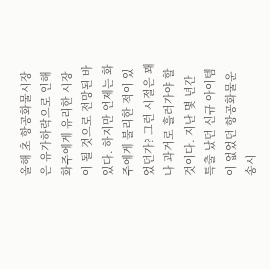올해 초 항공화물시장은 유가하락으로 인해 화주에게 유리한 시장이 될 것으로 전망된 바 있다. 하지만 언제는 화주에게 불리한 적이 있었던가? 그런 시절은 꽤나 과거로 흘러가야 할 것이다. 지난 몇 년간 특출 났던 신규 아이템이 없었던 항공화물운송시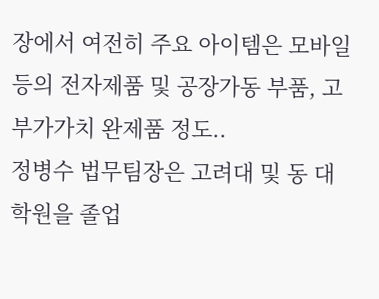장에서 여전히 주요 아이템은 모바일 등의 전자제품 및 공장가동 부품, 고부가가치 완제품 정도..
정병수 법무팀장은 고려대 및 동 대학원을 졸업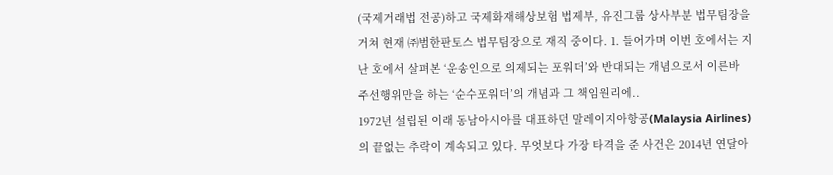(국제거래법 전공)하고 국제화재해상보험 법제부, 유진그룹 상사부분 법무팀장을 거쳐 현재 ㈜범한판토스 법무팀장으로 재직 중이다. 1. 들어가며 이번 호에서는 지난 호에서 살펴본 ‘운송인으로 의제되는 포워더’와 반대되는 개념으로서 이른바 주선행위만을 하는 ‘순수포워더’의 개념과 그 책임원리에..
1972년 설립된 이래 동남아시아를 대표하던 말레이지아항공(Malaysia Airlines)의 끝없는 추락이 계속되고 있다. 무엇보다 가장 타격을 준 사건은 2014년 연달아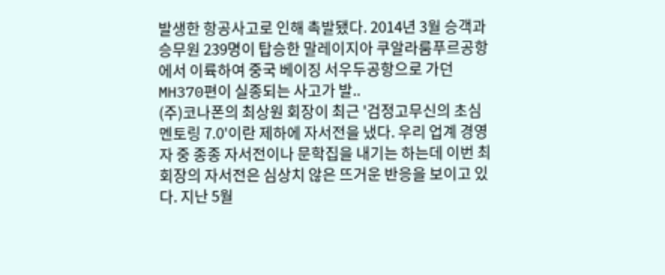발생한 항공사고로 인해 촉발됐다. 2014년 3월 승객과 승무원 239명이 탑승한 말레이지아 쿠알라룸푸르공항에서 이륙하여 중국 베이징 서우두공항으로 가던 MH370편이 실종되는 사고가 발..
(주)코나폰의 최상원 회장이 최근 '검정고무신의 초심 멘토링 7.0'이란 제하에 자서전을 냈다. 우리 업계 경영자 중 종종 자서전이나 문학집을 내기는 하는데 이번 최 회장의 자서전은 심상치 않은 뜨거운 반응을 보이고 있다. 지난 5월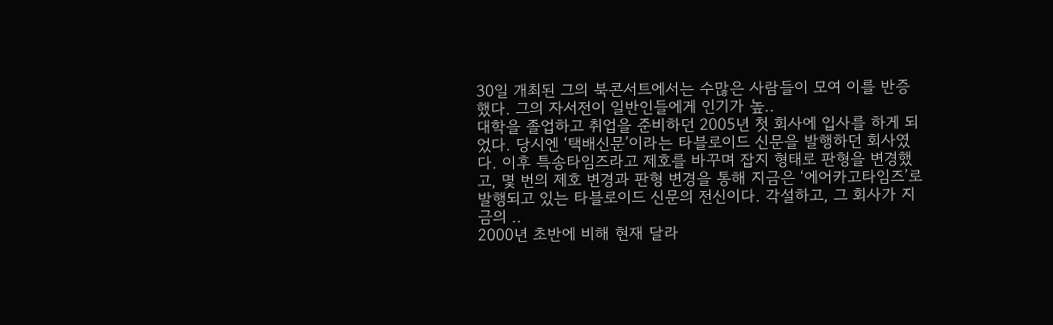30일 개최된 그의 북콘서트에서는 수많은 사람들이 모여 이를 반증했다. 그의 자서전이 일반인들에게 인기가 높..
대학을 졸업하고 취업을 준비하던 2005년 첫 회사에 입사를 하게 되었다. 당시엔 ‘택배신문’이라는 타블로이드 신문을 발행하던 회사였다. 이후 특송타임즈라고 제호를 바꾸며 잡지 형태로 판형을 변경했고, 몇 번의 제호 변경과 판형 변경을 통해 지금은 ‘에어카고타임즈’로 발행되고 있는 타블로이드 신문의 전신이다. 각설하고, 그 회사가 지금의 ..
2000년 초반에 비해 현재 달라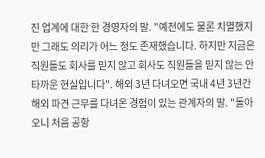진 업계에 대한 한 경영자의 말. "예전에도 물론 치열했지만 그래도 의리가 어느 정도 존재했습니다. 하지만 지금은 직원들도 회사를 믿지 않고 회사도 직원들을 믿지 않는 안타까운 현실입니다". 해외 3년 다녀오면 국내 4년 3년간 해외 파견 근무를 다녀온 경험이 있는 관계자의 말. "돌아오니 처음 공항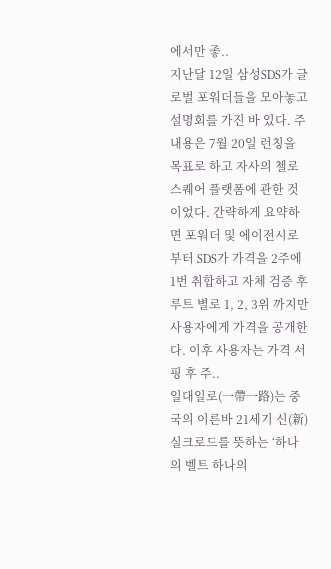에서만 좋..
지난달 12일 삼성SDS가 글로벌 포워더들을 모아놓고 설명회를 가진 바 있다. 주 내용은 7월 20일 런칭을 목표로 하고 자사의 첼로 스퀘어 플랫폼에 관한 것이었다. 간략하게 요약하면 포워더 및 에이전시로부터 SDS가 가격을 2주에 1번 취합하고 자체 검증 후 루트 별로 1, 2, 3위 까지만 사용자에게 가격을 공개한다. 이후 사용자는 가격 서핑 후 주..
일대일로(一帶一路)는 중국의 이른바 21세기 신(新)실크로드를 뜻하는 ‘하나의 벨트 하나의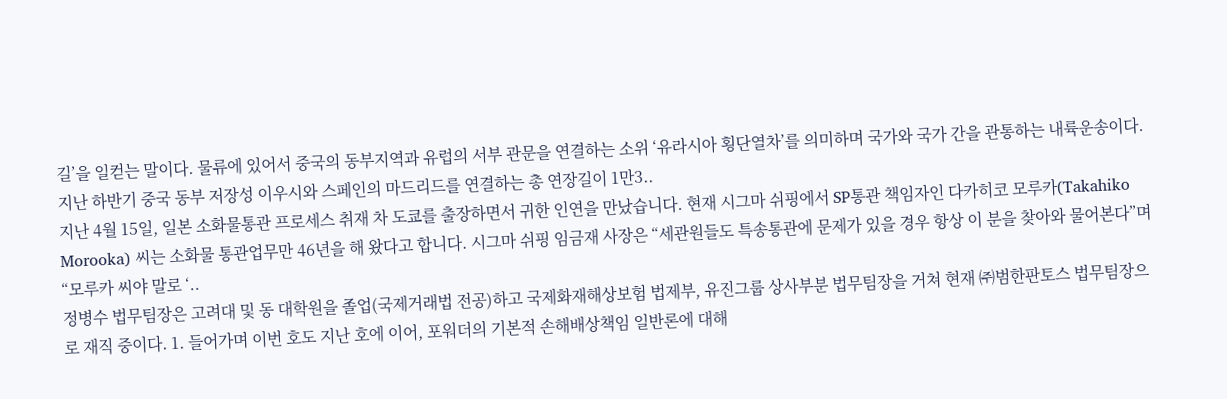길’을 일컫는 말이다. 물류에 있어서 중국의 동부지역과 유럽의 서부 관문을 연결하는 소위 ‘유라시아 횡단열차’를 의미하며 국가와 국가 간을 관통하는 내륙운송이다. 지난 하반기 중국 동부 저장성 이우시와 스페인의 마드리드를 연결하는 총 연장길이 1만3..
지난 4월 15일, 일본 소화물통관 프로세스 취재 차 도쿄를 출장하면서 귀한 인연을 만났습니다. 현재 시그마 쉬핑에서 SP통관 책임자인 다카히코 모루카(Takahiko Morooka) 씨는 소화물 통관업무만 46년을 해 왔다고 합니다. 시그마 쉬핑 임금재 사장은 “세관원들도 특송통관에 문제가 있을 경우 항상 이 분을 찾아와 물어본다”며 “모루카 씨야 말로 ‘..
정병수 법무팀장은 고려대 및 동 대학원을 졸업(국제거래법 전공)하고 국제화재해상보험 법제부, 유진그룹 상사부분 법무팀장을 거쳐 현재 ㈜범한판토스 법무팀장으로 재직 중이다. 1. 들어가며 이번 호도 지난 호에 이어, 포워더의 기본적 손해배상책임 일반론에 대해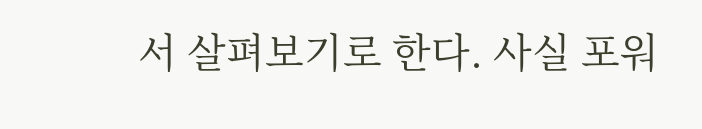서 살펴보기로 한다. 사실 포워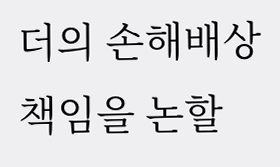더의 손해배상책임을 논할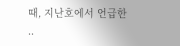때, 지난호에서 언급한 ..